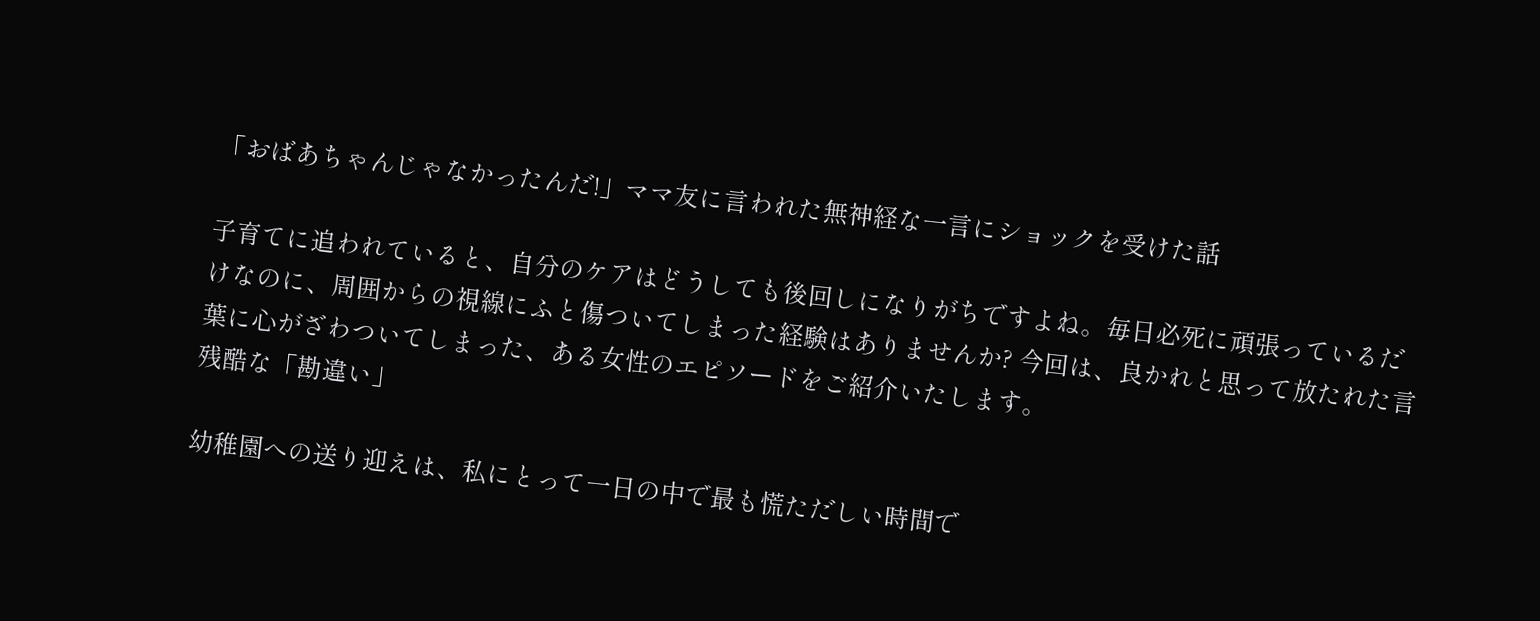「おばあちゃんじゃなかったんだ!」ママ友に言われた無神経な一言にショックを受けた話

子育てに追われていると、自分のケアはどうしても後回しになりがちですよね。毎日必死に頑張っているだけなのに、周囲からの視線にふと傷ついてしまった経験はありませんか? 今回は、良かれと思って放たれた言葉に心がざわついてしまった、ある女性のエピソードをご紹介いたします。
残酷な「勘違い」

幼稚園への送り迎えは、私にとって一日の中で最も慌ただしい時間で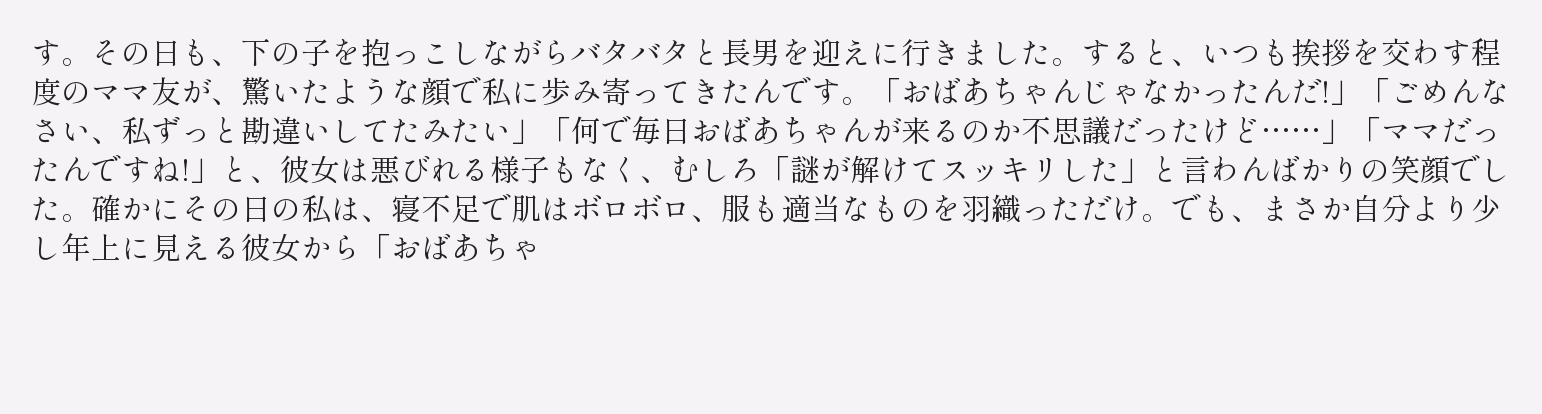す。その日も、下の子を抱っこしながらバタバタと長男を迎えに行きました。すると、いつも挨拶を交わす程度のママ友が、驚いたような顔で私に歩み寄ってきたんです。「おばあちゃんじゃなかったんだ!」「ごめんなさい、私ずっと勘違いしてたみたい」「何で毎日おばあちゃんが来るのか不思議だったけど……」「ママだったんですね!」と、彼女は悪びれる様子もなく、むしろ「謎が解けてスッキリした」と言わんばかりの笑顔でした。確かにその日の私は、寝不足で肌はボロボロ、服も適当なものを羽織っただけ。でも、まさか自分より少し年上に見える彼女から「おばあちゃ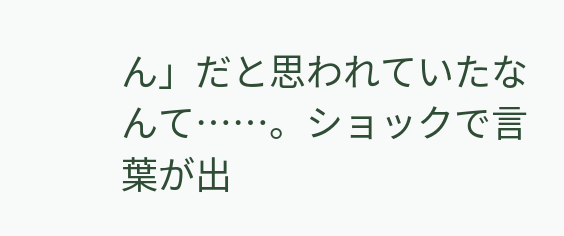ん」だと思われていたなんて……。ショックで言葉が出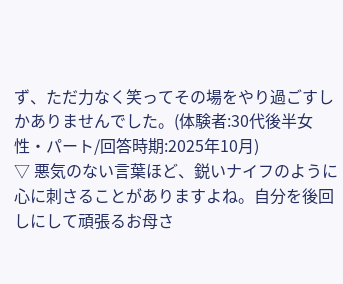ず、ただ力なく笑ってその場をやり過ごすしかありませんでした。(体験者:30代後半女性・パート/回答時期:2025年10月)
▽ 悪気のない言葉ほど、鋭いナイフのように心に刺さることがありますよね。自分を後回しにして頑張るお母さ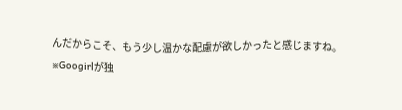んだからこそ、もう少し温かな配慮が欲しかったと感じますね。
※Googirlが独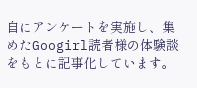自にアンケートを実施し、集めたGoogirl読者様の体験談をもとに記事化しています。